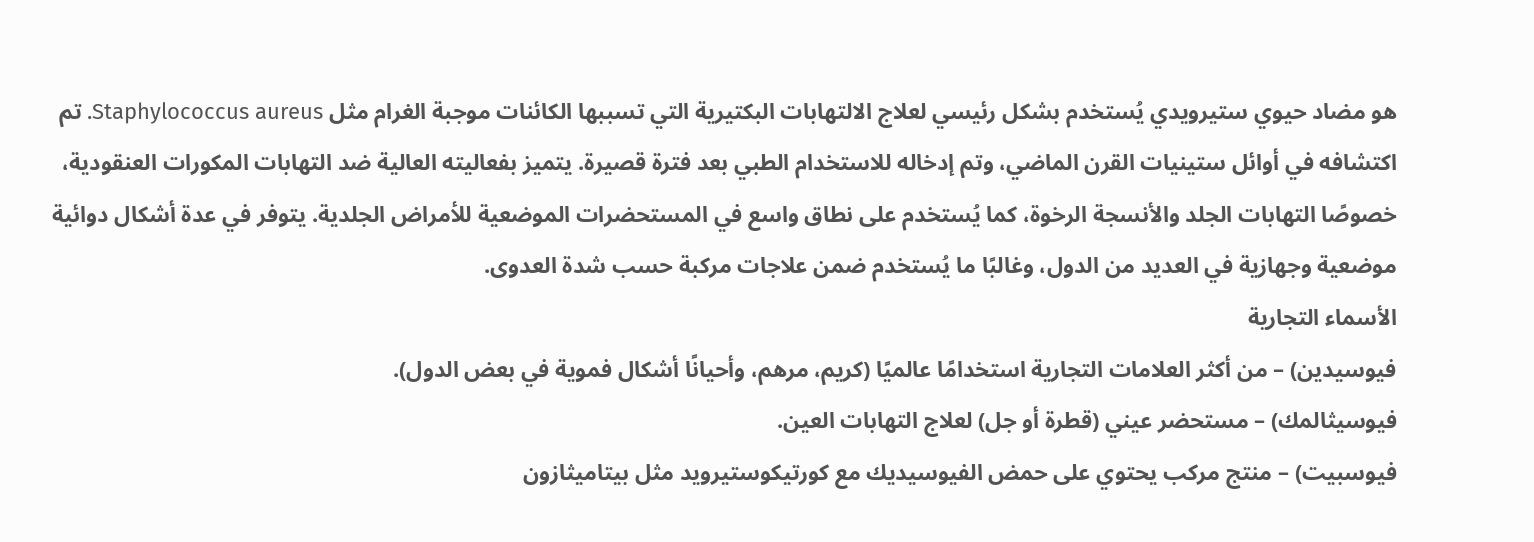هو مضاد حيوي ستيرويدي يُستخدم بشكل رئيسي لعلاج الالتهابات البكتيرية التي تسببها الكائنات موجبة الغرام مثل Staphylococcus aureus. تم اكتشافه في أوائل ستينيات القرن الماضي، وتم إدخاله للاستخدام الطبي بعد فترة قصيرة. يتميز بفعاليته العالية ضد التهابات المكورات العنقودية، خصوصًا التهابات الجلد والأنسجة الرخوة، كما يُستخدم على نطاق واسع في المستحضرات الموضعية للأمراض الجلدية. يتوفر في عدة أشكال دوائية موضعية وجهازية في العديد من الدول، وغالبًا ما يُستخدم ضمن علاجات مركبة حسب شدة العدوى.
الأسماء التجارية
فيوسيدين) – من أكثر العلامات التجارية استخدامًا عالميًا (كريم، مرهم، وأحيانًا أشكال فموية في بعض الدول).
فيوسيثالمك) – مستحضر عيني (قطرة أو جل) لعلاج التهابات العين.
فيوسبيت) – منتج مركب يحتوي على حمض الفيوسيديك مع كورتيكوستيرويد مثل بيتاميثازون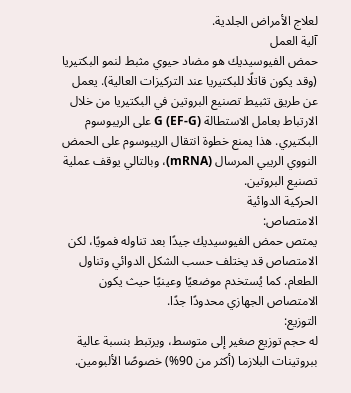لعلاج الأمراض الجلدية.
آلية العمل
حمض الفيوسيديك هو مضاد حيوي مثبط لنمو البكتيريا (وقد يكون قاتلًا للبكتيريا عند التركيزات العالية). يعمل عن طريق تثبيط تصنيع البروتين في البكتيريا من خلال الارتباط بعامل الاستطالة G (EF-G) على الريبوسوم البكتيري. هذا يمنع خطوة انتقال الريبوسوم على الحمض النووي الريبي المرسال (mRNA)، وبالتالي يوقف عملية تصنيع البروتين.
الحركية الدوائية
الامتصاص:
يمتص حمض الفيوسيديك جيدًا بعد تناوله فمويًا، لكن الامتصاص قد يختلف حسب الشكل الدوائي وتناول الطعام. كما يُستخدم موضعيًا وعينيًا حيث يكون الامتصاص الجهازي محدودًا جدًا.
التوزيع:
له حجم توزيع صغير إلى متوسط، ويرتبط بنسبة عالية ببروتينات البلازما (أكثر من 90%) خصوصًا الألبومين.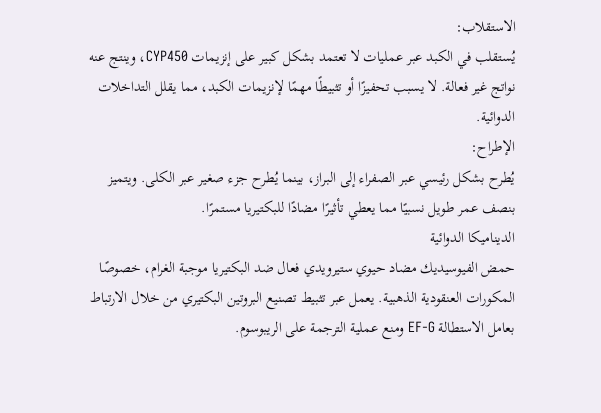الاستقلاب:
يُستقلب في الكبد عبر عمليات لا تعتمد بشكل كبير على إنزيمات CYP450، وينتج عنه نواتج غير فعالة. لا يسبب تحفيزًا أو تثبيطًا مهمًا لإنزيمات الكبد، مما يقلل التداخلات الدوائية.
الإطراح:
يُطرح بشكل رئيسي عبر الصفراء إلى البراز، بينما يُطرح جزء صغير عبر الكلى. ويتميز بنصف عمر طويل نسبيًا مما يعطي تأثيرًا مضادًا للبكتيريا مستمرًا.
الديناميكا الدوائية
حمض الفيوسيديك مضاد حيوي ستيرويدي فعال ضد البكتيريا موجبة الغرام، خصوصًا المكورات العنقودية الذهبية. يعمل عبر تثبيط تصنيع البروتين البكتيري من خلال الارتباط بعامل الاستطالة EF-G ومنع عملية الترجمة على الريبوسوم.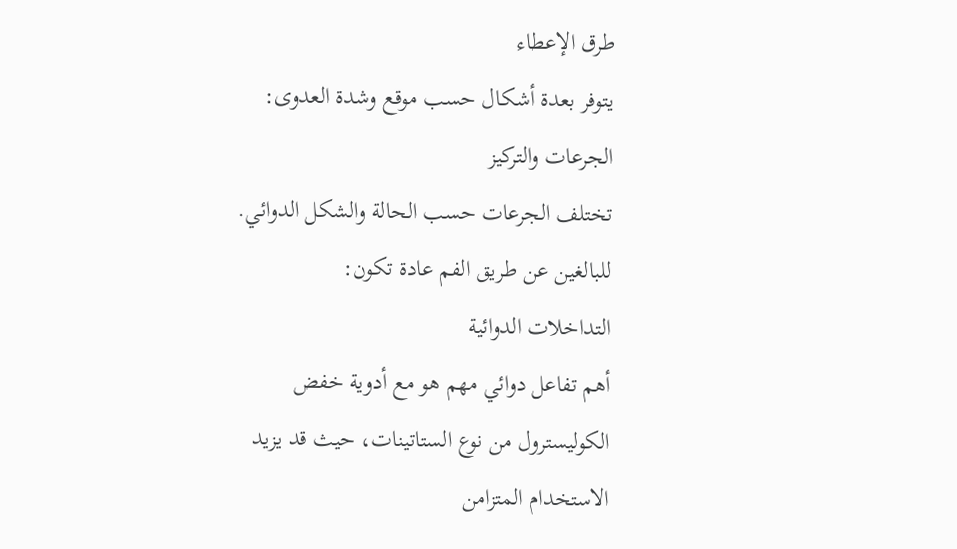طرق الإعطاء
يتوفر بعدة أشكال حسب موقع وشدة العدوى:
الجرعات والتركيز
تختلف الجرعات حسب الحالة والشكل الدوائي. للبالغين عن طريق الفم عادة تكون:
التداخلات الدوائية
أهم تفاعل دوائي مهم هو مع أدوية خفض الكوليسترول من نوع الستاتينات، حيث قد يزيد الاستخدام المتزامن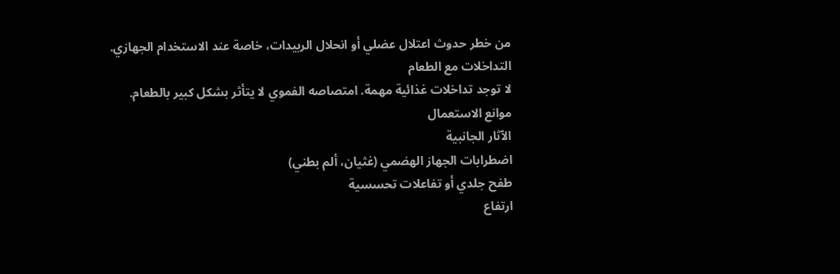من خطر حدوث اعتلال عضلي أو انحلال الربيدات، خاصة عند الاستخدام الجهازي.
التداخلات مع الطعام
لا توجد تداخلات غذائية مهمة. امتصاصه الفموي لا يتأثر بشكل كبير بالطعام.
موانع الاستعمال
الآثار الجانبية
اضطرابات الجهاز الهضمي (غثيان، ألم بطني)
طفح جلدي أو تفاعلات تحسسية
ارتفاع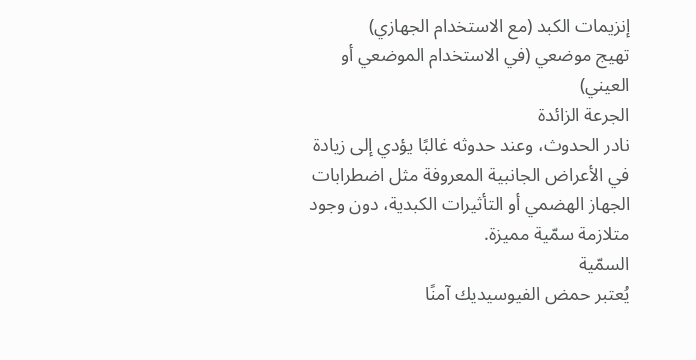إنزيمات الكبد (مع الاستخدام الجهازي)
تهيج موضعي (في الاستخدام الموضعي أو العيني)
الجرعة الزائدة
نادر الحدوث، وعند حدوثه غالبًا يؤدي إلى زيادة في الأعراض الجانبية المعروفة مثل اضطرابات الجهاز الهضمي أو التأثيرات الكبدية، دون وجود متلازمة سمّية مميزة.
السمّية
يُعتبر حمض الفيوسيديك آمنًا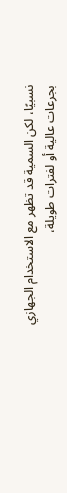نسبيًا، لكن السمية قد تظهر مع الاستخدام الجهازي بجرعات عالية أو لفترات طويلة،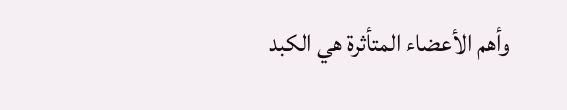وأهم الأعضاء المتأثرة هي الكبد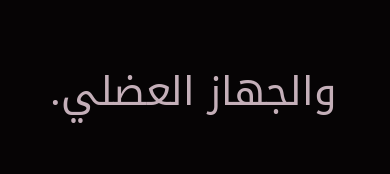والجهاز العضلي.